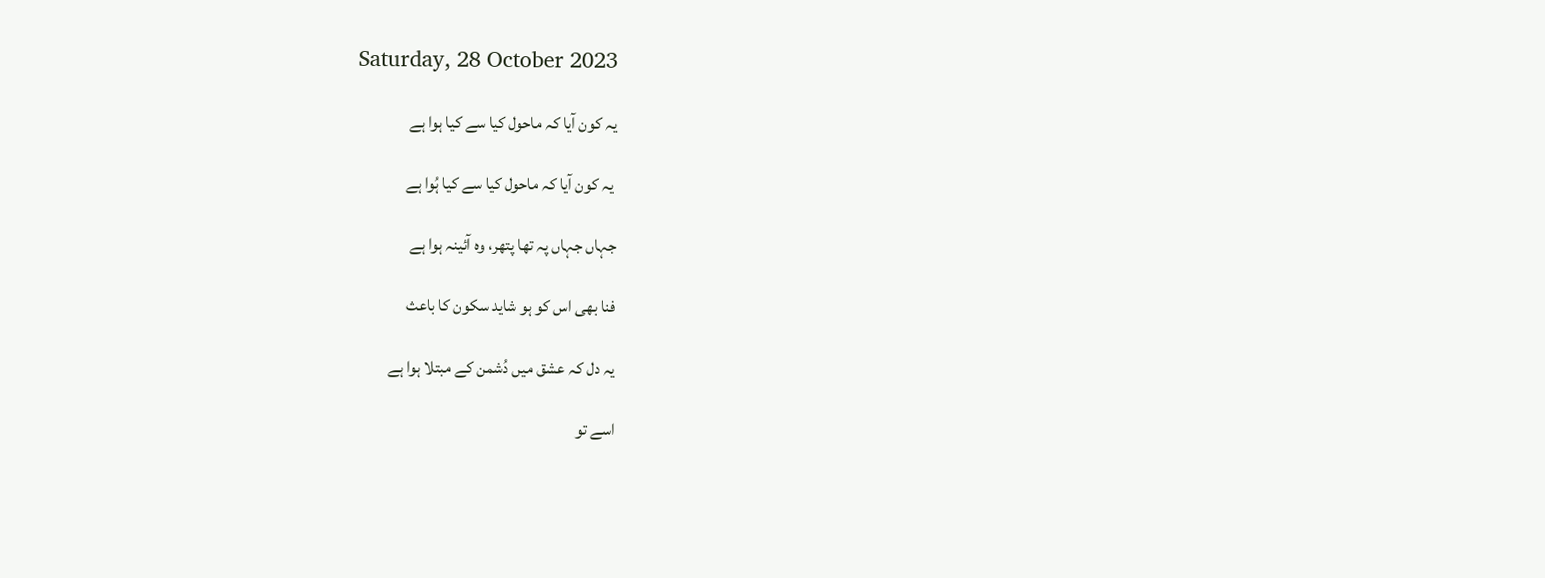Saturday, 28 October 2023

یہ کون آیا کہ ماحول کیا سے کیا ہوا ہے

 یہ کون آیا کہ ماحول کیا سے کیا ہُوا ہے

جہاں جہاں پہ تھا پتھر، وہ آئینہ ہوا ہے

فنا بھی اس کو ہو شاید سکون کا باعث

یہ دل کہ عشق میں دُشمن کے مبتلا ہوا ہے

اسے تو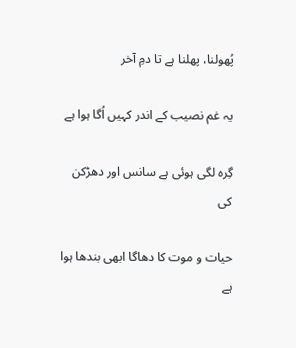پُھولنا، پھلنا ہے تا دمِ آخر

یہ غم نصیب کے اندر کہیں اُگا ہوا ہے

گِرہ لگی ہوئی ہے سانس اور دھڑکن کی

حیات و موت کا دھاگا ابھی بندھا ہوا ہے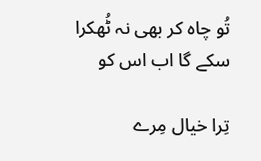تُو چاہ کر بھی نہ ٹُھکرا سکے گا اب اس کو

تِرا خیال مِرے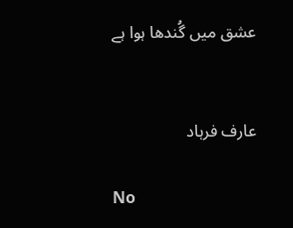عشق میں گُندھا ہوا ہے


عارف فرہاد

No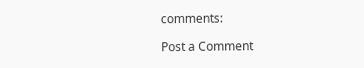comments:

Post a Comment